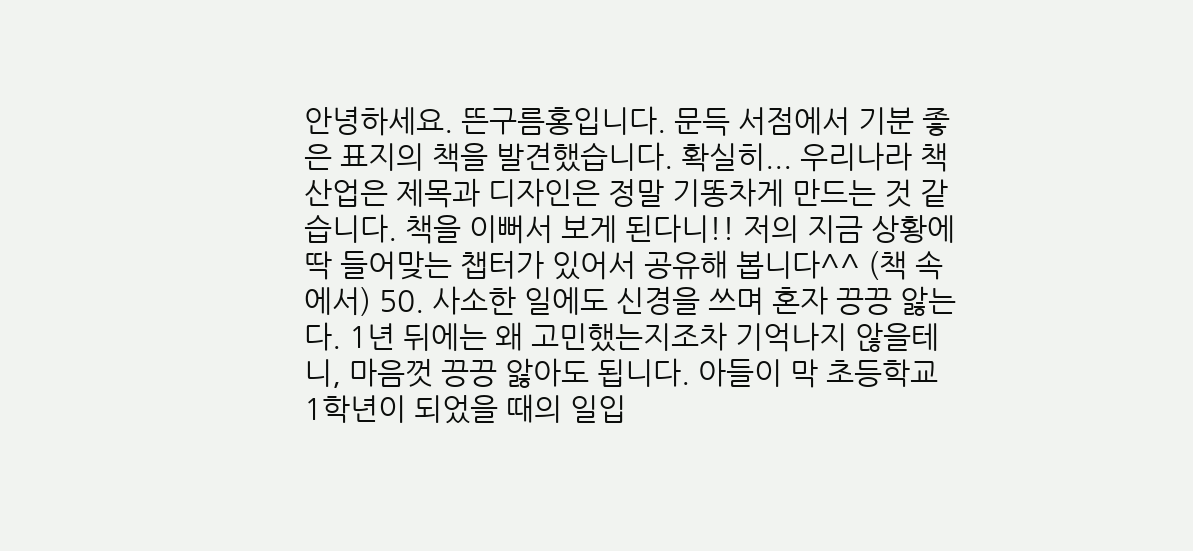안녕하세요. 뜬구름홍입니다. 문득 서점에서 기분 좋은 표지의 책을 발견했습니다. 확실히... 우리나라 책 산업은 제목과 디자인은 정말 기똥차게 만드는 것 같습니다. 책을 이뻐서 보게 된다니!! 저의 지금 상황에 딱 들어맞는 챕터가 있어서 공유해 봅니다^^ (책 속에서) 50. 사소한 일에도 신경을 쓰며 혼자 끙끙 앓는다. 1년 뒤에는 왜 고민했는지조차 기억나지 않을테니, 마음껏 끙끙 앓아도 됩니다. 아들이 막 초등학교 1학년이 되었을 때의 일입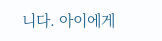니다. 아이에게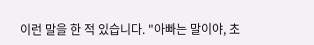이런 말을 한 적 있습니다. "아빠는 말이야, 초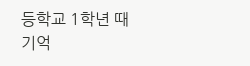등학교 1학년 때 기억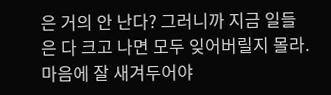은 거의 안 난다? 그러니까 지금 일들은 다 크고 나면 모두 잊어버릴지 몰라. 마음에 잘 새겨두어야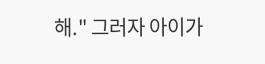해." 그러자 아이가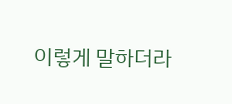이렇게 말하더라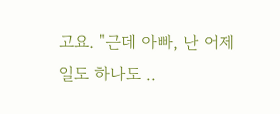고요. "근데 아빠, 난 어제 일도 하나도 ..